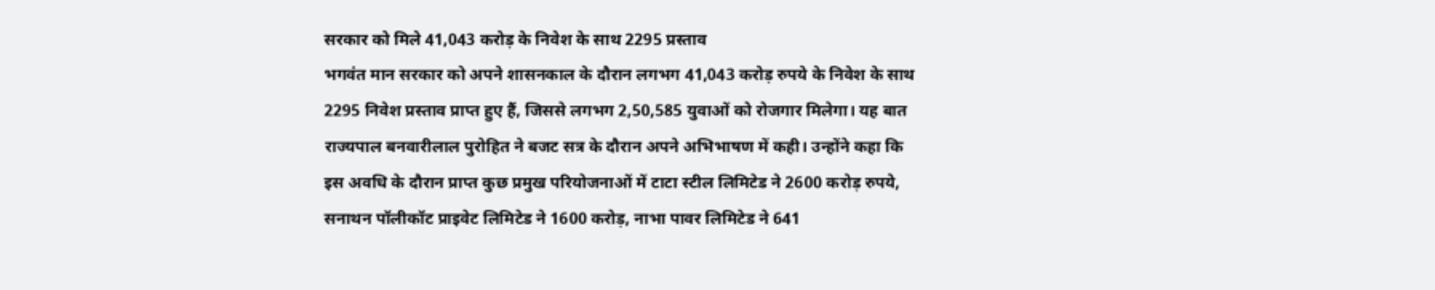सरकार को मिले 41,043 करोड़ के निवेश के साथ 2295 प्रस्ताव
भगवंत मान सरकार को अपने शासनकाल के दौरान लगभग 41,043 करोड़ रुपये के निवेश के साथ 2295 निवेश प्रस्ताव प्राप्त हुए हैं, जिससे लगभग 2,50,585 युवाओं को रोजगार मिलेगा। यह बात राज्यपाल बनवारीलाल पुरोहित ने बजट सत्र के दौरान अपने अभिभाषण में कही। उन्होंने कहा कि इस अवधि के दौरान प्राप्त कुछ प्रमुख परियोजनाओं में टाटा स्टील लिमिटेड ने 2600 करोड़ रुपये, सनाथन पॉलीकॉट प्राइवेट लिमिटेड ने 1600 करोड़, नाभा पावर लिमिटेड ने 641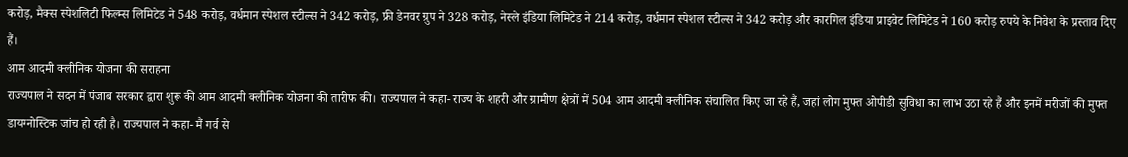करोड़, मैक्स स्पेशलिटी फिल्म्स लिमिटेड ने 548 करोड़, वर्धमान स्पेशल स्टील्स ने 342 करोड़, फ्री डेनवर ग्रुप ने 328 करोड़, नेस्ले इंडिया लिमिटेड ने 214 करोड़, वर्धमान स्पेशल स्टील्स ने 342 करोड़ और कारगिल इंडिया प्राइवेट लिमिटेड ने 160 करोड़ रुपये के निवेश के प्रस्ताव दिए हैं।
आम आदमी क्लीनिक योजना की सराहना
राज्यपाल ने सदन में पंजाब सरकार द्वारा शुरू की आम आदमी क्लीनिक योजना की तारीफ की। राज्यपाल ने कहा- राज्य के शहरी और ग्रामीण क्षेत्रों में 504 आम आदमी क्लीनिक संचालित किए जा रहे हैं, जहां लोग मुफ्त ओपीडी सुविधा का लाभ उठा रहे हैं और इनमें मरीजों की मुफ्त डायग्नोस्टिक जांच हो रही है। राज्यपाल ने कहा- मैं गर्व से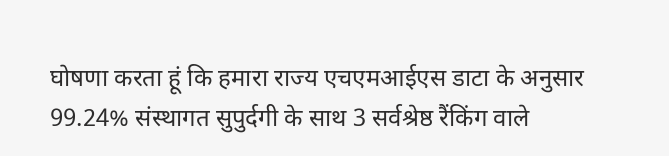घोषणा करता हूं कि हमारा राज्य एचएमआईएस डाटा के अनुसार 99.24% संस्थागत सुपुर्दगी के साथ 3 सर्वश्रेष्ठ रैंकिंग वाले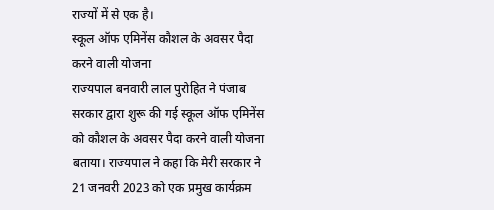राज्यों में से एक है।
स्कूल ऑफ एमिनेंस कौशल के अवसर पैदा करने वाली योजना
राज्यपाल बनवारी लाल पुरोहित ने पंजाब सरकार द्वारा शुरू की गई स्कूल ऑफ एमिनेंस को कौशल के अवसर पैदा करने वाली योजना बताया। राज्यपाल ने कहा कि मेरी सरकार ने 21 जनवरी 2023 को एक प्रमुख कार्यक्रम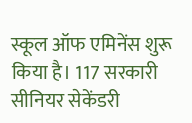स्कूल ऑफ एमिनेंस शुरू किया है। 117 सरकारी सीनियर सेकेंडरी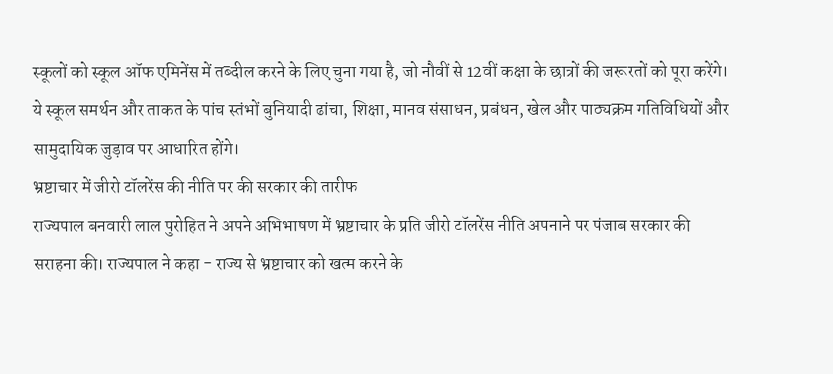स्कूलों को स्कूल ऑफ एमिनेंस में तब्दील करने के लिए चुना गया है, जो नौवीं से 12वीं कक्षा के छात्रों की जरूरतों को पूरा करेंगे। ये स्कूल समर्थन और ताकत के पांच स्तंभों बुनियादी ढांचा, शिक्षा, मानव संसाधन, प्रबंधन, खेल और पाठ्यक्रम गतिविधियों और सामुदायिक जुड़ाव पर आधारित होंगे।
भ्रष्टाचार में जीरो टॉलरेंस की नीति पर की सरकार की तारीफ
राज्यपाल बनवारी लाल पुरोहित ने अपने अभिभाषण में भ्रष्टाचार के प्रति जीरो टॉलरेंस नीति अपनाने पर पंजाब सरकार की सराहना की। राज्यपाल ने कहा - राज्य से भ्रष्टाचार को खत्म करने के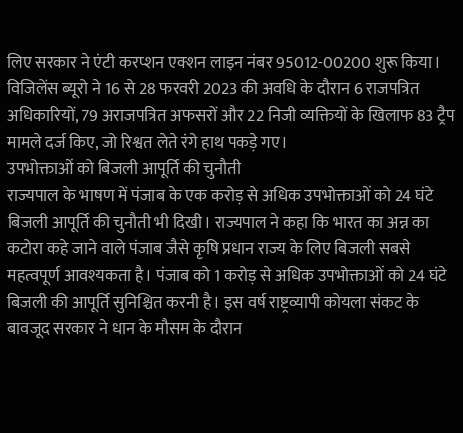लिए सरकार ने एंटी करप्शन एक्शन लाइन नंबर 95012-00200 शुरू किया। विजिलेंस ब्यूरो ने 16 से 28 फरवरी 2023 की अवधि के दौरान 6 राजपत्रित अधिकारियों, 79 अराजपत्रित अफसरों और 22 निजी व्यक्तियों के खिलाफ 83 ट्रैप मामले दर्ज किए, जो रिश्वत लेते रंगे हाथ पकड़े गए।
उपभोक्ताओं को बिजली आपूर्ति की चुनौती
राज्यपाल के भाषण में पंजाब के एक करोड़ से अधिक उपभोक्ताओं को 24 घंटे बिजली आपूर्ति की चुनौती भी दिखी। राज्यपाल ने कहा कि भारत का अन्न का कटोरा कहे जाने वाले पंजाब जैसे कृषि प्रधान राज्य के लिए बिजली सबसे महत्वपूर्ण आवश्यकता है। पंजाब को 1 करोड़ से अधिक उपभोक्ताओं को 24 घंटे बिजली की आपूर्ति सुनिश्चित करनी है। इस वर्ष राष्ट्रव्यापी कोयला संकट के बावजूद सरकार ने धान के मौसम के दौरान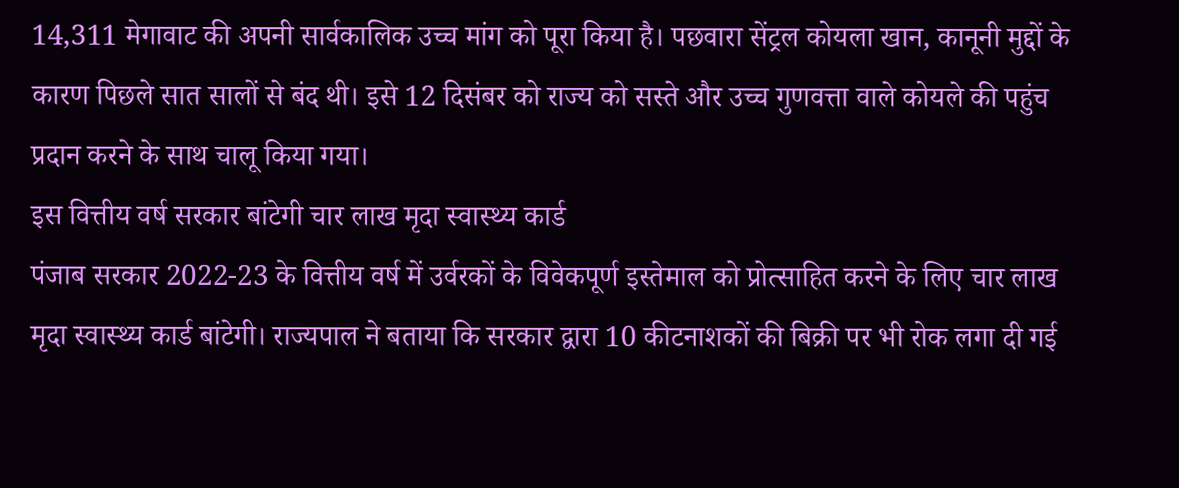14,311 मेगावाट की अपनी सार्वकालिक उच्च मांग को पूरा किया है। पछवारा सेंट्रल कोयला खान, कानूनी मुद्दों के कारण पिछले सात सालों से बंद थी। इसे 12 दिसंबर को राज्य को सस्ते और उच्च गुणवत्ता वाले कोयले की पहुंच प्रदान करने के साथ चालू किया गया।
इस वित्तीय वर्ष सरकार बांटेगी चार लाख मृदा स्वास्थ्य कार्ड
पंजाब सरकार 2022-23 के वित्तीय वर्ष में उर्वरकों के विवेकपूर्ण इस्तेमाल को प्रोत्साहित करने के लिए चार लाख मृदा स्वास्थ्य कार्ड बांटेगी। राज्यपाल ने बताया कि सरकार द्वारा 10 कीटनाशकों की बिक्री पर भी रोक लगा दी गई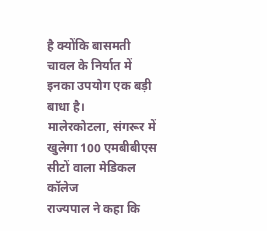है क्योंकि बासमती चावल के निर्यात में इनका उपयोग एक बड़ी बाधा है।
मालेरकोटला, संगरूर में खुलेगा 100 एमबीबीएस सीटों वाला मेडिकल कॉलेज
राज्यपाल ने कहा कि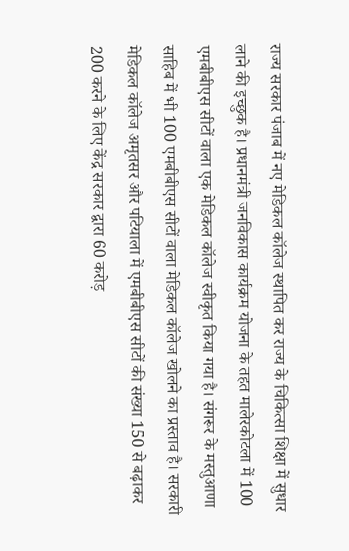राज्य सरकार पंजाब में नए मेडिकल कॉलेज स्थापित कर राज्य के चिकित्सा शिक्षा में सुधार लाने की इच्छुक है। प्रधानमंत्री जनविकास कार्यक्रम योजना के तहत मालेरकोटला में 100 एमबीबीएस सीटों वाला एक मेडिकल कॉलेज स्वीकृत किया गया है। संगरूर के मस्तुआणा साहिब में भी 100 एमबीबीएस सीटों वाला मेडिकल कॉलेज खोलने का प्रस्ताव है। सरकारी मेडिकल कॉलेज अमृतसर और पटियाला में एमबीबीएस सीटों की संख्या 150 से बढ़ाकर 200 करने के लिए केंद्र सरकार द्वारा 60 करोड़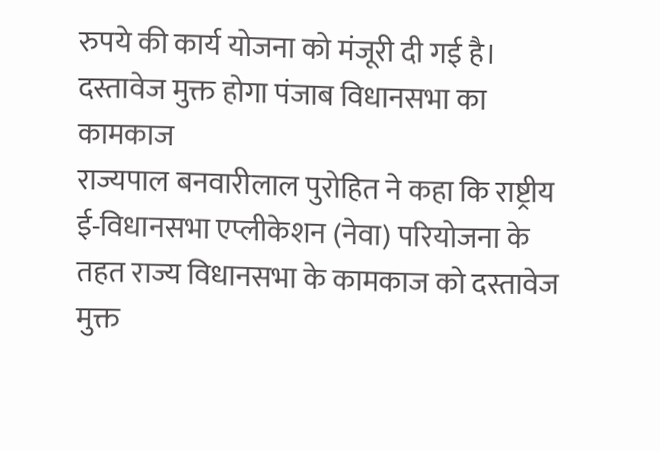रुपये की कार्य योजना को मंजूरी दी गई है।
दस्तावेज मुक्त होगा पंजाब विधानसभा का कामकाज
राज्यपाल बनवारीलाल पुरोहित ने कहा कि राष्ट्रीय ई-विधानसभा एप्लीकेशन (नेवा) परियोजना के तहत राज्य विधानसभा के कामकाज को दस्तावेज मुक्त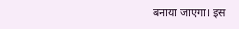बनाया जाएगा। इस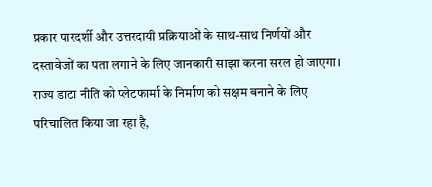प्रकार पारदर्शी और उत्तरदायी प्रक्रियाओं के साथ-साथ निर्णयों और दस्तावेजों का पता लगाने के लिए जानकारी साझा करना सरल हो जाएगा। राज्य डाटा नीति को प्लेटफार्मा के निर्माण को सक्षम बनाने के लिए परिचालित किया जा रहा है,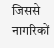जिससे नागरिकों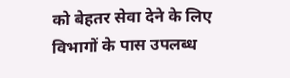को बेहतर सेवा देने के लिए विभागों के पास उपलब्ध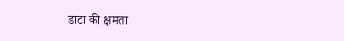डाटा की क्षमता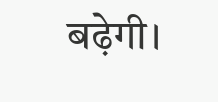बढ़ेगी।